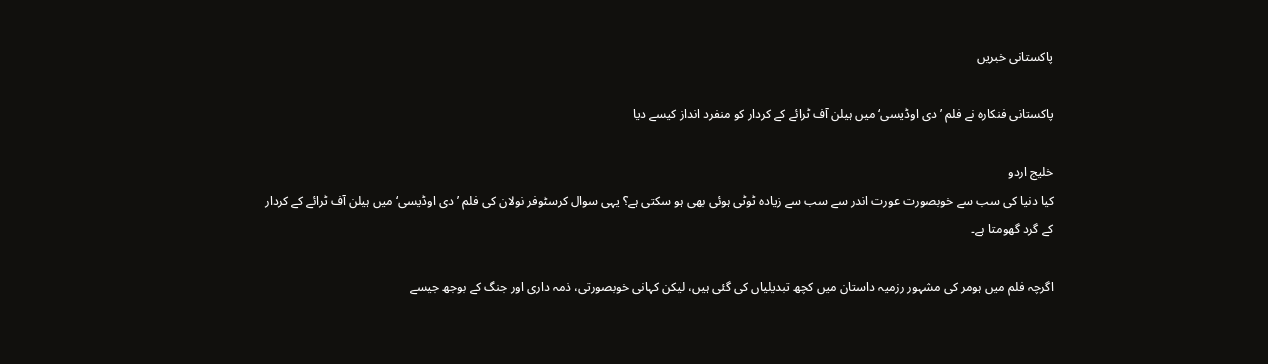پاکستانی خبریں

پاکستانی فنکارہ نے فلم ’دی اوڈیسی‘ میں ہیلن آف ٹرائے کے کردار کو منفرد انداز کیسے دیا

خلیج اردو
کیا دنیا کی سب سے خوبصورت عورت اندر سے سب سے زیادہ ٹوٹی ہوئی بھی ہو سکتی ہے؟ یہی سوال کرسٹوفر نولان کی فلم ’دی اوڈیسی‘ میں ہیلن آف ٹرائے کے کردار کے گرد گھومتا ہے۔

اگرچہ فلم میں ہومر کی مشہور رزمیہ داستان میں کچھ تبدیلیاں کی گئی ہیں، لیکن کہانی خوبصورتی، ذمہ داری اور جنگ کے بوجھ جیسے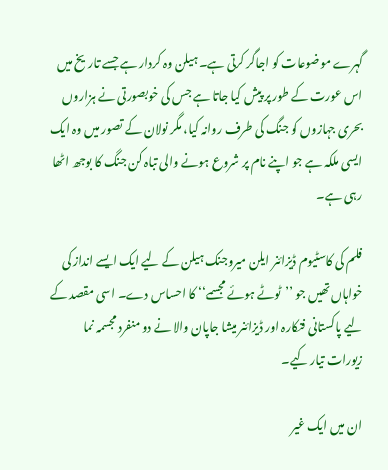گہرے موضوعات کو اجاگر کرتی ہے۔ ہیلن وہ کردار ہے جسے تاریخ میں اس عورت کے طور پر پیش کیا جاتا ہے جس کی خوبصورتی نے ہزاروں بحری جہازوں کو جنگ کی طرف روانہ کیا، مگر نولان کے تصور میں وہ ایک ایسی ملکہ ہے جو اپنے نام پر شروع ہونے والی تباہ کن جنگ کا بوجھ اٹھا رہی ہے۔

فلم کی کاسٹیوم ڈیزائنر ایلن میروجنک ہیلن کے لیے ایک ایسے انداز کی خواہاں تھیں جو ’’ٹوٹے ہوئے مجسمے‘‘ کا احساس دے۔ اسی مقصد کے لیے پاکستانی فنکارہ اور ڈیزائنر میشا جاپان والا نے دو منفرد مجسمہ نما زیورات تیار کیے۔

ان میں ایک غیر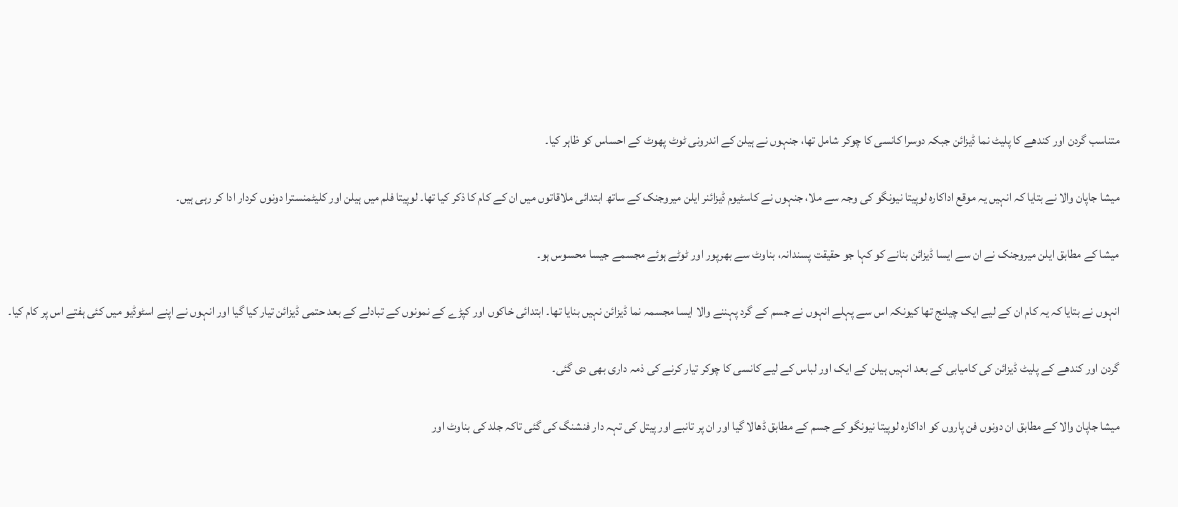متناسب گردن اور کندھے کا پلیٹ نما ڈیزائن جبکہ دوسرا کانسی کا چوکر شامل تھا، جنہوں نے ہیلن کے اندرونی ٹوٹ پھوٹ کے احساس کو ظاہر کیا۔

میشا جاپان والا نے بتایا کہ انہیں یہ موقع اداکارہ لوپیتا نیونگو کی وجہ سے ملا، جنہوں نے کاسٹیوم ڈیزائنر ایلن میروجنک کے ساتھ ابتدائی ملاقاتوں میں ان کے کام کا ذکر کیا تھا۔ لوپیتا فلم میں ہیلن اور کلیٹمنسترا دونوں کردار ادا کر رہی ہیں۔

میشا کے مطابق ایلن میروجنک نے ان سے ایسا ڈیزائن بنانے کو کہا جو حقیقت پسندانہ، بناوٹ سے بھرپور اور ٹوٹے ہوئے مجسمے جیسا محسوس ہو۔

انہوں نے بتایا کہ یہ کام ان کے لیے ایک چیلنج تھا کیونکہ اس سے پہلے انہوں نے جسم کے گرد پہننے والا ایسا مجسمہ نما ڈیزائن نہیں بنایا تھا۔ ابتدائی خاکوں اور کپڑے کے نمونوں کے تبادلے کے بعد حتمی ڈیزائن تیار کیا گیا اور انہوں نے اپنے اسٹوڈیو میں کئی ہفتے اس پر کام کیا۔

گردن اور کندھے کے پلیٹ ڈیزائن کی کامیابی کے بعد انہیں ہیلن کے ایک اور لباس کے لیے کانسی کا چوکر تیار کرنے کی ذمہ داری بھی دی گئی۔

میشا جاپان والا کے مطابق ان دونوں فن پاروں کو اداکارہ لوپیتا نیونگو کے جسم کے مطابق ڈھالا گیا اور ان پر تانبے اور پیتل کی تہہ دار فنشنگ کی گئی تاکہ جلد کی بناوٹ اور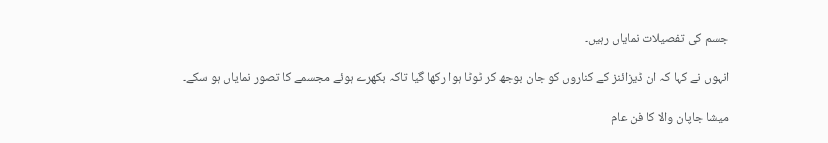جسم کی تفصیلات نمایاں رہیں۔

انہوں نے کہا کہ ان ڈیزائنز کے کناروں کو جان بوجھ کر ٹوٹا ہوا رکھا گیا تاکہ بکھرے ہوئے مجسمے کا تصور نمایاں ہو سکے۔

میشا جاپان والا کا فن عام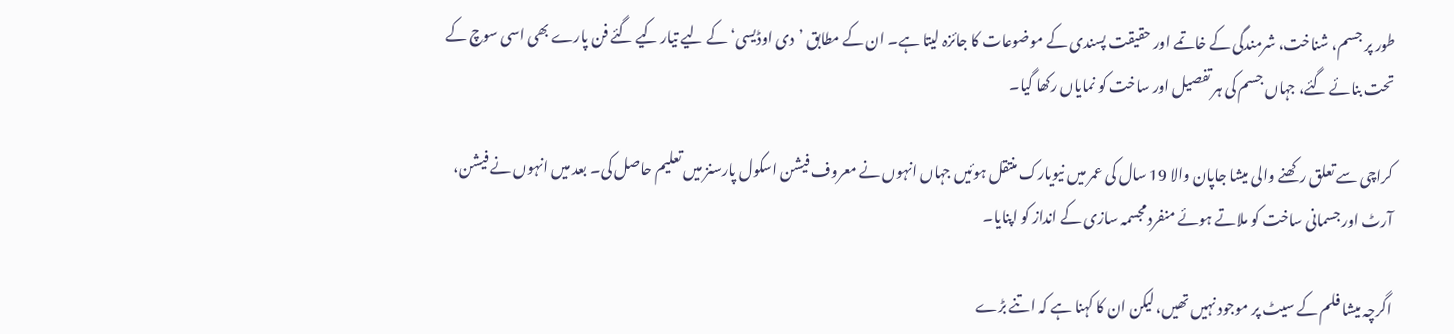طور پر جسم، شناخت، شرمندگی کے خاتمے اور حقیقت پسندی کے موضوعات کا جائزہ لیتا ہے۔ ان کے مطابق ’دی اوڈیسی‘ کے لیے تیار کیے گئے فن پارے بھی اسی سوچ کے تحت بنائے گئے، جہاں جسم کی ہر تفصیل اور ساخت کو نمایاں رکھا گیا۔

کراچی سے تعلق رکھنے والی میشا جاپان والا 19 سال کی عمر میں نیویارک منتقل ہوئیں جہاں انہوں نے معروف فیشن اسکول پارسنز میں تعلیم حاصل کی۔ بعد میں انہوں نے فیشن، آرٹ اور جسمانی ساخت کو ملاتے ہوئے منفرد مجسمہ سازی کے انداز کو اپنایا۔

اگرچہ میشا فلم کے سیٹ پر موجود نہیں تھیں، لیکن ان کا کہنا ہے کہ اتنے بڑے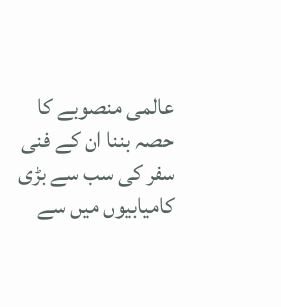عالمی منصوبے کا حصہ بننا ان کے فنی سفر کی سب سے بڑی کامیابیوں میں سے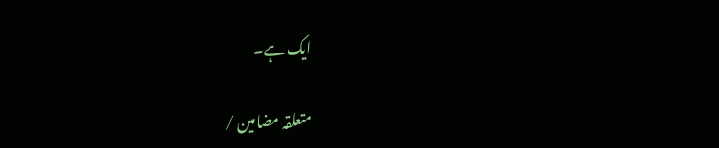ایک ہے۔

متعلقہ مضامین /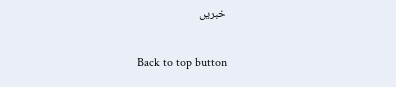خبریں

Back to top button